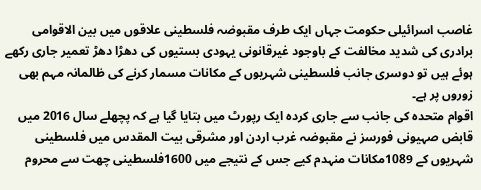غاصب اسرائیلی حکومت جہاں ایک طرف مقبوضہ فلسطینی علاقوں میں بین الاقوامی برادری کی شدید مخالفت کے باوجود غیرقانونی یہودی بستیوں کی دھڑا دھڑ تعمیر جاری رکھے ہوئے ہیں تو دوسری جانب فلسطینی شہریوں کے مکانات مسمار کرنے کی ظالمانہ مہم بھی زوروں پر ہے۔
اقوام متحدہ کی جانب سے جاری کردہ ایک رپورٹ میں بتایا گیا ہے کہ پچھلے سال 2016 میں قابض صہیونی فورسز نے مقبوضہ غرب اردن اور مشرقی بیت المقدس میں فلسطینی شہریوں کے 1089مکانات منہدم کیے جس کے نتیجے میں 1600فلسطینی چھت سے محروم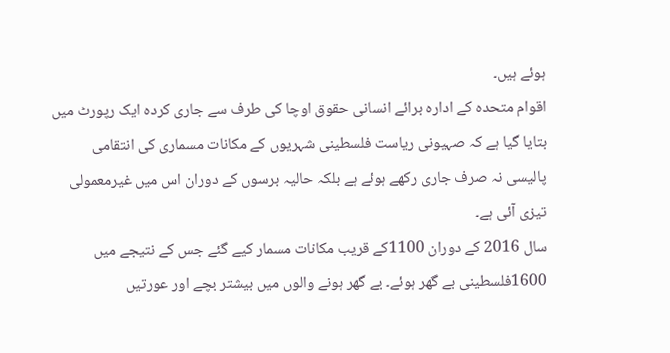ہوئے ہیں۔
اقوام متحدہ کے ادارہ برائے انسانی حقوق اوچا کی طرف سے جاری کردہ ایک رپورٹ میں بتایا گیا ہے کہ صہیونی ریاست فلسطینی شہریوں کے مکانات مسماری کی انتقامی پالیسی نہ صرف جاری رکھے ہوئے ہے بلکہ حالیہ برسوں کے دوران اس میں غیرمعمولی تیزی آئی ہے۔
سال 2016 کے دوران 1100کے قریب مکانات مسمار کیے گئے جس کے نتیجے میں 1600فلسطینی بے گھر ہوئے۔ بے گھر ہونے والوں میں بیشتر بچے اور عورتیں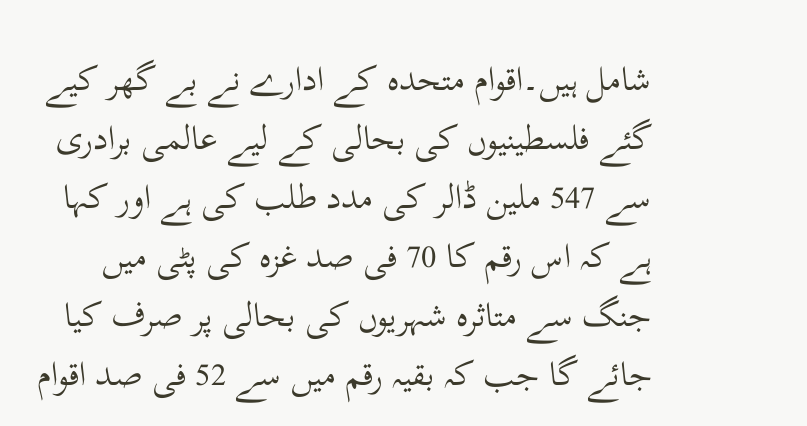شامل ہیں۔اقوام متحدہ کے ادارے نے بے گھر کیے گئے فلسطینیوں کی بحالی کے لیے عالمی برادری سے 547 ملین ڈالر کی مدد طلب کی ہے اور کہا ہے کہ اس رقم کا 70 فی صد غزہ کی پٹی میں جنگ سے متاثرہ شہریوں کی بحالی پر صرف کیا جائے گا جب کہ بقیہ رقم میں سے 52 فی صد اقوام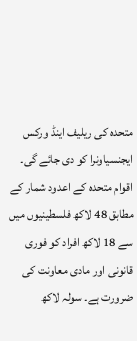متحدہ کی ریلیف اینڈ ورکس ایجنسیاونرا کو دی جائے گی۔
اقوام متحدہ کے اعدود شمار کے مطابق 48 لاکھ فلسطینیوں میں سے 18 لاکھ افراد کو فوری قانونی اور مادی معاونت کی ضرورت ہے۔ سولہ لاکھ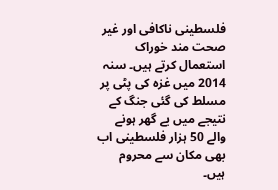فلسطینی ناکافی اور غیر صحت مند خوراک استعمال کرتے ہیں۔ سنہ 2014 میں غزہ کی پٹی پر مسلط کی گئی جنگ کے نتیجے میں بے گھر ہونے والے 50 ہزار فلسطینی اب بھی مکان سے محروم ہیں۔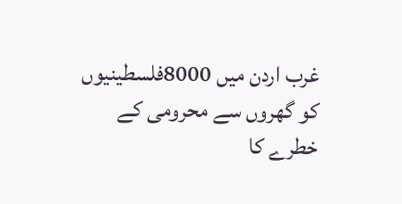غرب اردن میں 8000فلسطینیوں کو گھروں سے محرومی کے خطرے کا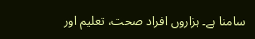سامنا ہے۔ ہزاروں افراد صحت، تعلیم اور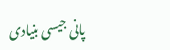پانی جیسی بنیادی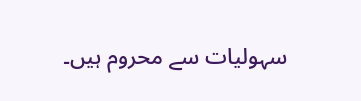سہولیات سے محروم ہیں۔